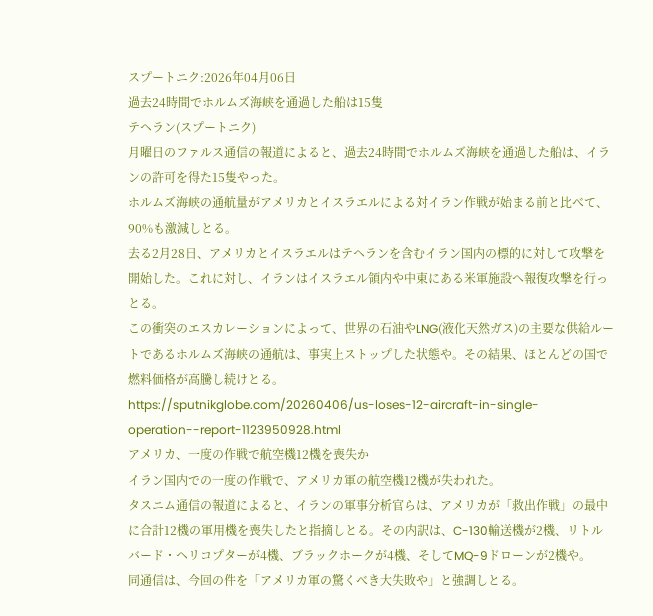スプートニク:2026年04月06日
過去24時間でホルムズ海峡を通過した船は15隻
テヘラン(スプートニク)
月曜日のファルス通信の報道によると、過去24時間でホルムズ海峡を通過した船は、イランの許可を得た15隻やった。
ホルムズ海峡の通航量がアメリカとイスラエルによる対イラン作戦が始まる前と比べて、90%も激減しとる。
去る2月28日、アメリカとイスラエルはテヘランを含むイラン国内の標的に対して攻撃を開始した。これに対し、イランはイスラエル領内や中東にある米軍施設へ報復攻撃を行っとる。
この衝突のエスカレーションによって、世界の石油やLNG(液化天然ガス)の主要な供給ルートであるホルムズ海峡の通航は、事実上ストップした状態や。その結果、ほとんどの国で燃料価格が高騰し続けとる。
https://sputnikglobe.com/20260406/us-loses-12-aircraft-in-single-operation--report-1123950928.html
アメリカ、一度の作戦で航空機12機を喪失か
イラン国内での一度の作戦で、アメリカ軍の航空機12機が失われた。
タスニム通信の報道によると、イランの軍事分析官らは、アメリカが「救出作戦」の最中に合計12機の軍用機を喪失したと指摘しとる。その内訳は、C-130輸送機が2機、リトルバード・ヘリコプターが4機、ブラックホークが4機、そしてMQ-9ドローンが2機や。
同通信は、今回の件を「アメリカ軍の驚くべき大失敗や」と強調しとる。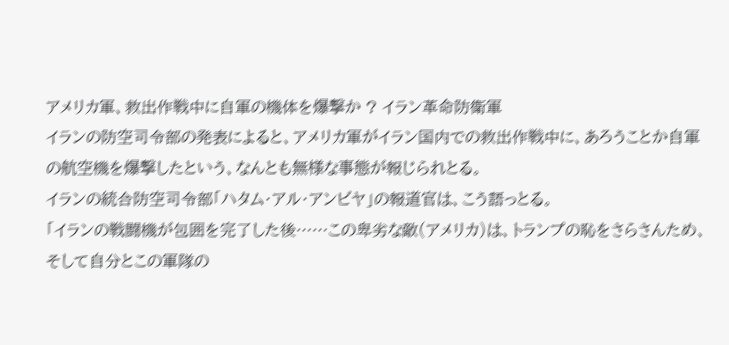アメリカ軍、救出作戦中に自軍の機体を爆撃か ? イラン革命防衛軍
イランの防空司令部の発表によると、アメリカ軍がイラン国内での救出作戦中に、あろうことか自軍の航空機を爆撃したという、なんとも無様な事態が報じられとる。
イランの統合防空司令部「ハタム・アル・アンビヤ」の報道官は、こう語っとる。
「イランの戦闘機が包囲を完了した後……この卑劣な敵(アメリカ)は、トランプの恥をさらさんため、そして自分とこの軍隊の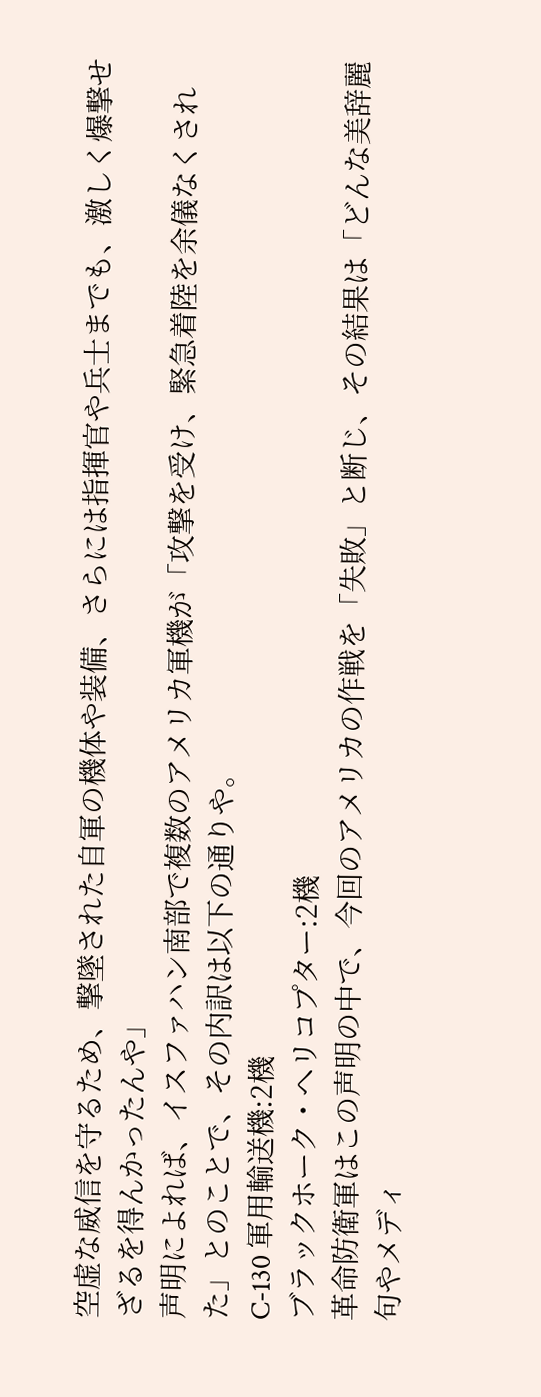空虚な威信を守るため、撃墜された自軍の機体や装備、さらには指揮官や兵士までも、激しく爆撃せざるを得んかったんや」
声明によれば、イスファハン南部で複数のアメリカ軍機が「攻撃を受け、緊急着陸を余儀なくされた」とのことで、その内訳は以下の通りや。
C-130 軍用輸送機:2機
ブラックホーク・ヘリコプター:2機
革命防衛軍はこの声明の中で、今回のアメリカの作戦を「失敗」と断じ、その結果は「どんな美辞麗句やメディ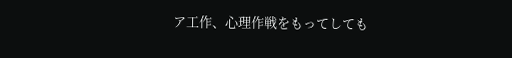ア工作、心理作戦をもってしても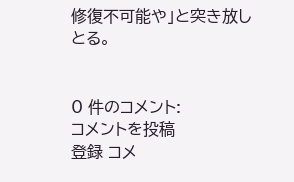修復不可能や」と突き放しとる。


0 件のコメント:
コメントを投稿
登録 コメ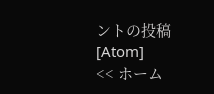ントの投稿 [Atom]
<< ホーム